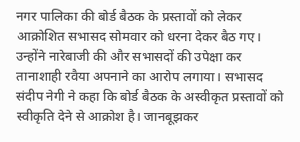नगर पालिका की बोर्ड बैठक के प्रस्तावों को लेकर आक्रोशित सभासद सोमवार को धरना देकर बैठ गए। उन्होंने नारेबाजी की और सभासदों की उपेक्षा कर तानाशाही रवैया अपनाने का आरोप लगाया। सभासद संदीप नेगी ने कहा कि बोर्ड बैठक के अस्वीकृत प्रस्तावों को स्वीकृति देने से आक्रोश है। जानबूझकर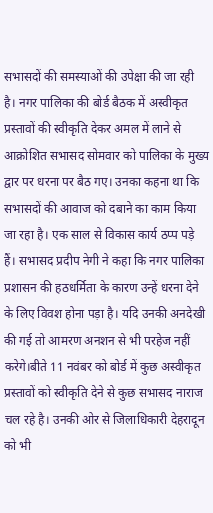सभासदों की समस्याओं की उपेक्षा की जा रही है। नगर पालिका की बोर्ड बैठक में अस्वीकृत प्रस्तावों की स्वीकृति देकर अमल में लाने से आक्रोशित सभासद सोमवार को पालिका के मुख्य द्वार पर धरना पर बैठ गए। उनका कहना था कि सभासदों की आवाज को दबाने का काम किया जा रहा है। एक साल से विकास कार्य ठप्प पड़े हैं। सभासद प्रदीप नेगी ने कहा कि नगर पालिका प्रशासन की हठधर्मिता के कारण उन्हें धरना देने के लिए विवश होना पड़ा है। यदि उनकी अनदेखी की गई तो आमरण अनशन से भी परहेज नहीं करेगे।बीते 11 नवंबर को बोर्ड में कुछ अस्वीकृत प्रस्तावों को स्वीकृति देने से कुछ सभासद नाराज चल रहे है। उनकी ओर से जिलाधिकारी देहरादून को भी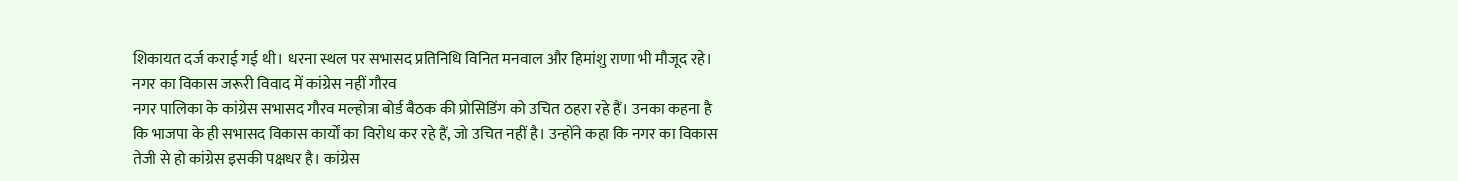शिकायत दर्ज कराई गई थी। धरना स्थल पर सभासद प्रतिनिधि विनित मनवाल और हिमांशु राणा भी मौजूद रहे।
नगर का विकास जरूरी विवाद में कांग्रेस नहीं गौरव
नगर पालिका के कांग्रेस सभासद गौरव मल्होत्रा बोर्ड बैठक की प्रोसिडिंग को उचित ठहरा रहे हैं। उनका कहना है कि भाजपा के ही सभासद विकास कार्यों का विरोध कर रहे हैं, जो उचित नहीं है। उन्होंने कहा कि नगर का विकास तेजी से हो कांग्रेस इसकी पक्षधर है। कांग्रेस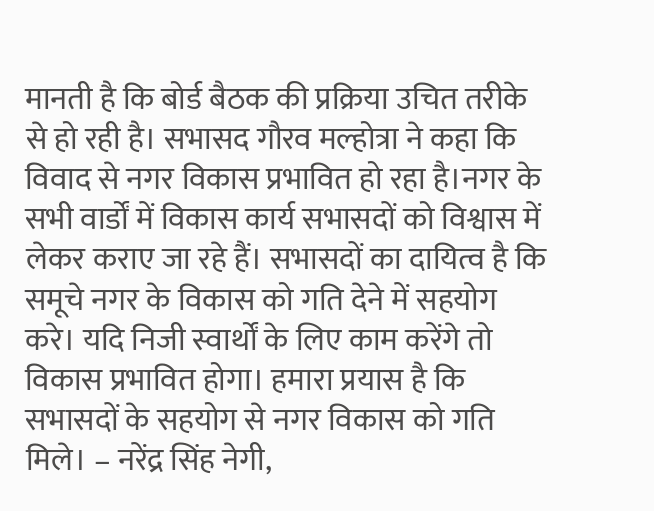मानती है कि बोर्ड बैठक की प्रक्रिया उचित तरीके से हो रही है। सभासद गौरव मल्होत्रा ने कहा कि विवाद से नगर विकास प्रभावित हो रहा है।नगर के सभी वार्डों में विकास कार्य सभासदों को विश्वास में लेकर कराए जा रहे हैं। सभासदों का दायित्व है कि समूचे नगर के विकास को गति देने में सहयोग करे। यदि निजी स्वार्थों के लिए काम करेंगे तो विकास प्रभावित होगा। हमारा प्रयास है कि सभासदों के सहयोग से नगर विकास को गति मिले। – नरेंद्र सिंह नेगी,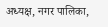अध्यक्ष, नगर पालिका,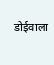डोईवाला